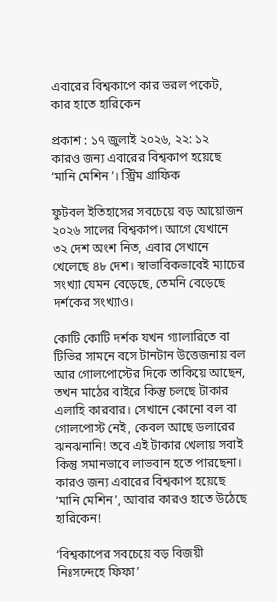এবারের বিশ্বকাপে কার ভরল পকেট, কার হাতে হারিকেন

প্রকাশ : ১৭ জুলাই ২০২৬, ২২: ১২
কারও জন্য এবারের বিশ্বকাপ হয়েছে ‘মানি মেশিন’। স্ট্রিম গ্রাফিক

ফুটবল ইতিহাসের সবচেয়ে বড় আয়োজন ২০২৬ সালের বিশ্বকাপ। আগে যেখানে ৩২ দেশ অংশ নিত, এবার সেখানে খেলেছে ৪৮ দেশ। স্বাভাবিকভাবেই ম্যাচের সংখ্যা যেমন বেড়েছে, তেমনি বেড়েছে দর্শকের সংখ্যাও।

কোটি কোটি দর্শক যখন গ্যালারিতে বা টিভির সামনে বসে টানটান উত্তেজনায় বল আর গোলপোস্টের দিকে তাকিয়ে আছেন, তখন মাঠের বাইরে কিন্তু চলছে টাকার এলাহি কারবার। সেখানে কোনো বল বা গোলপোস্ট নেই, কেবল আছে ডলারের ঝনঝনানি! তবে এই টাকার খেলায় সবাই কিন্তু সমানভাবে লাভবান হতে পারছেনা। কারও জন্য এবারের বিশ্বকাপ হয়েছে ‘মানি মেশিন’, আবার কারও হাতে উঠেছে হারিকেন!

‘বিশ্বকাপের সবচেয়ে বড় বিজয়ী নিঃসন্দেহে ফিফা’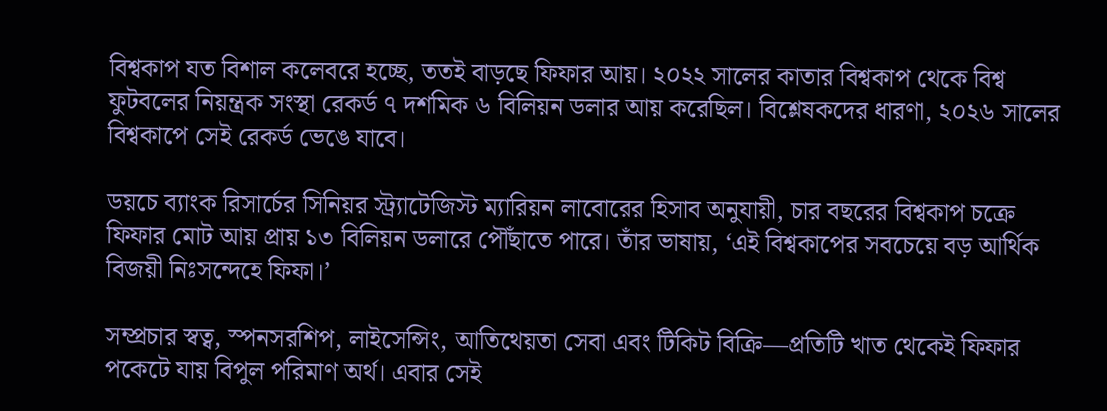বিশ্বকাপ যত বিশাল কলেবরে হচ্ছে, ততই বাড়ছে ফিফার আয়। ২০২২ সালের কাতার বিশ্বকাপ থেকে বিশ্ব ফুটবলের নিয়ন্ত্রক সংস্থা রেকর্ড ৭ দশমিক ৬ বিলিয়ন ডলার আয় করেছিল। বিশ্লেষকদের ধারণা, ২০২৬ সালের বিশ্বকাপে সেই রেকর্ড ভেঙে যাবে।

ডয়চে ব্যাংক রিসার্চের সিনিয়র স্ট্র্যাটেজিস্ট ম্যারিয়ন লাবোরের হিসাব অনুযায়ী, চার বছরের বিশ্বকাপ চক্রে ফিফার মোট আয় প্রায় ১৩ বিলিয়ন ডলারে পৌঁছাতে পারে। তাঁর ভাষায়, ‘এই বিশ্বকাপের সবচেয়ে বড় আর্থিক বিজয়ী নিঃসন্দেহে ফিফা।’

সম্প্রচার স্বত্ব, স্পনসরশিপ, লাইসেন্সিং, আতিথেয়তা সেবা এবং টিকিট বিক্রি—প্রতিটি খাত থেকেই ফিফার পকেটে যায় বিপুল পরিমাণ অর্থ। এবার সেই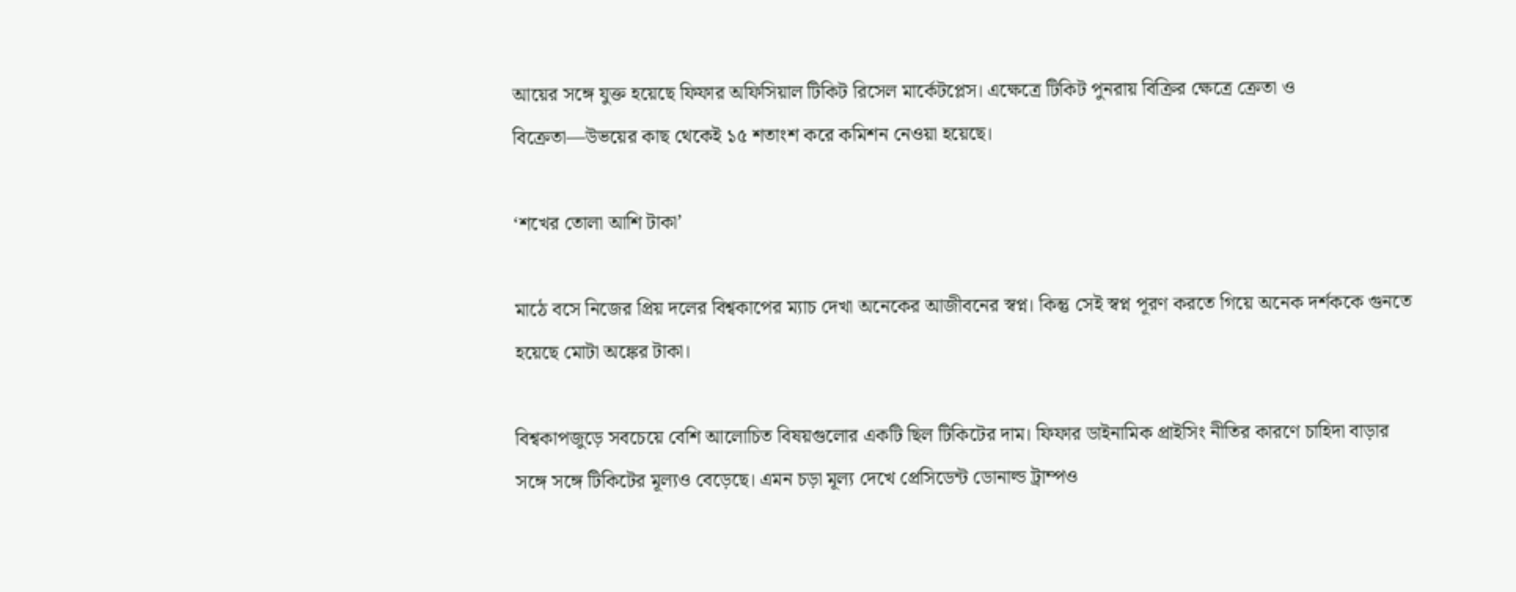আয়ের সঙ্গে যুক্ত হয়েছে ফিফার অফিসিয়াল টিকিট রিসেল মার্কেটপ্লেস। এক্ষেত্রে টিকিট পুনরায় বিক্রির ক্ষেত্রে ক্রেতা ও বিক্রেতা—উভয়ের কাছ থেকেই ১৫ শতাংশ করে কমিশন নেওয়া হয়েছে।

‘শখের তোলা আশি টাকা’

মাঠে বসে নিজের প্রিয় দলের বিশ্বকাপের ম্যাচ দেখা অনেকের আজীবনের স্বপ্ন। কিন্তু সেই স্বপ্ন পূরণ করতে গিয়ে অনেক দর্শককে গুনতে হয়েছে মোটা অঙ্কের টাকা।

বিশ্বকাপজুড়ে সবচেয়ে বেশি আলোচিত বিষয়গুলোর একটি ছিল টিকিটের দাম। ফিফার ডাইনামিক প্রাইসিং নীতির কারণে চাহিদা বাড়ার সঙ্গে সঙ্গে টিকিটের মূল্যও বেড়েছে। এমন চড়া মূল্য দেখে প্রেসিডেন্ট ডোনাল্ড ট্রাম্পও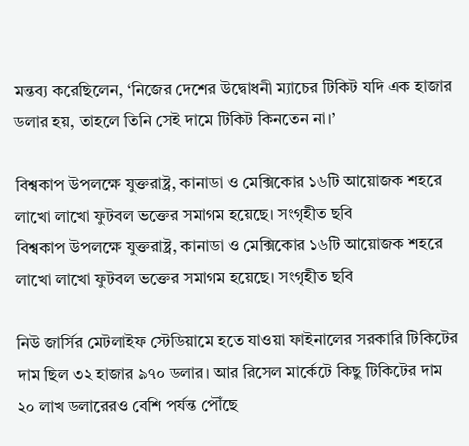মন্তব্য করেছিলেন, ‘নিজের দেশের উদ্বোধনী ম্যাচের টিকিট যদি এক হাজার ডলার হয়, তাহলে তিনি সেই দামে টিকিট কিনতেন না।’

বিশ্বকাপ উপলক্ষে যুক্তরাষ্ট্র, কানাডা ও মেক্সিকোর ১৬টি আয়োজক শহরে লাখো লাখো ফুটবল ভক্তের সমাগম হয়েছে। সংগৃহীত ছবি
বিশ্বকাপ উপলক্ষে যুক্তরাষ্ট্র, কানাডা ও মেক্সিকোর ১৬টি আয়োজক শহরে লাখো লাখো ফুটবল ভক্তের সমাগম হয়েছে। সংগৃহীত ছবি

নিউ জার্সির মেটলাইফ স্টেডিয়ামে হতে যাওয়া ফাইনালের সরকারি টিকিটের দাম ছিল ৩২ হাজার ৯৭০ ডলার। আর রিসেল মার্কেটে কিছু টিকিটের দাম ২০ লাখ ডলারেরও বেশি পর্যন্ত পৌঁছে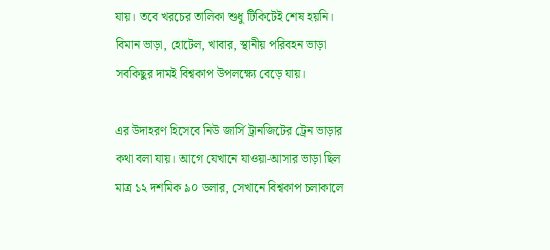যায়। তবে খরচের তালিকা শুধু টিকিটেই শেষ হয়নি। বিমান ভাড়া, হোটেল, খাবার, স্থানীয় পরিবহন ভাড়া সবকিছুর দামই বিশ্বকাপ উপলক্ষ্যে বেড়ে যায়।

এর উদাহরণ হিসেবে নিউ জার্সি ট্রানজিটের ট্রেন ভাড়ার কথা বলা যায়। আগে যেখানে যাওয়া-আসার ভাড়া ছিল মাত্র ১২ দশমিক ৯০ ডলার, সেখানে বিশ্বকাপ চলাকালে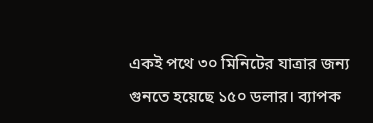একই পথে ৩০ মিনিটের যাত্রার জন্য গুনতে হয়েছে ১৫০ ডলার। ব্যাপক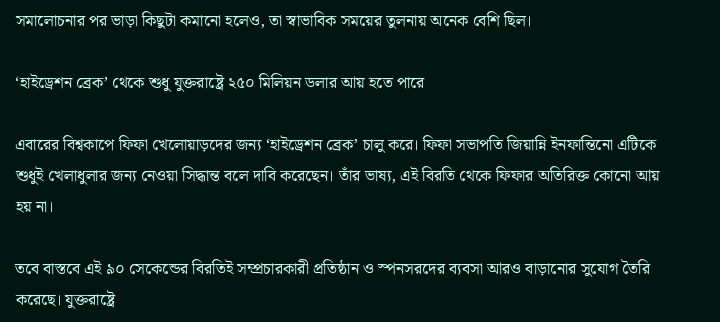সমালোচনার পর ভাড়া কিছুটা কমানো হলেও, তা স্বাভাবিক সময়ের তুলনায় অনেক বেশি ছিল।

‘হাইড্রেশন ব্রেক’ থেকে শুধু যুক্তরাষ্ট্রে ২৫০ মিলিয়ন ডলার আয় হতে পারে

এবারের বিশ্বকাপে ফিফা খেলোয়াড়দের জন্য ‘হাইড্রেশন ব্রেক’ চালু করে। ফিফা সভাপতি জিয়ান্নি ইনফান্তিনো এটিকে শুধুই খেলাধুলার জন্য নেওয়া সিদ্ধান্ত বলে দাবি করেছেন। তাঁর ভাষ্য, এই বিরতি থেকে ফিফার অতিরিক্ত কোনো আয় হয় না।

তবে বাস্তবে এই ৯০ সেকেন্ডের বিরতিই সম্প্রচারকারী প্রতিষ্ঠান ও স্পনসরদের ব্যবসা আরও বাড়ানোর সুযোগ তৈরি করেছে। যুক্তরাষ্ট্রে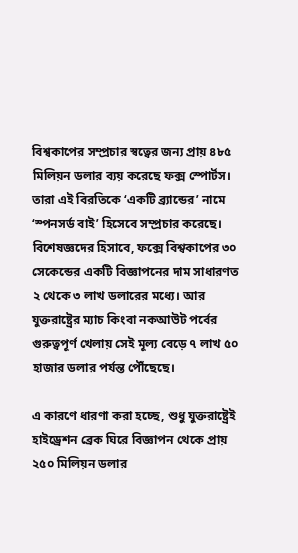বিশ্বকাপের সম্প্রচার স্বত্বের জন্য প্রায় ৪৮৫ মিলিয়ন ডলার ব্যয় করেছে ফক্স স্পোর্টস। তারা এই বিরতিকে ‘একটি ব্র্যান্ডের’ নামে ‘স্পনসর্ড বাই’ হিসেবে সম্প্রচার করেছে। বিশেষজ্ঞদের হিসাবে, ফক্সে বিশ্বকাপের ৩০ সেকেন্ডের একটি বিজ্ঞাপনের দাম সাধারণত ২ থেকে ৩ লাখ ডলারের মধ্যে। আর যুক্তরাষ্ট্রের ম্যাচ কিংবা নকআউট পর্বের গুরুত্বপূর্ণ খেলায় সেই মূল্য বেড়ে ৭ লাখ ৫০ হাজার ডলার পর্যন্ত পৌঁছেছে।

এ কারণে ধারণা করা হচ্ছে, শুধু যুক্তরাষ্ট্রেই হাইড্রেশন ব্রেক ঘিরে বিজ্ঞাপন থেকে প্রায় ২৫০ মিলিয়ন ডলার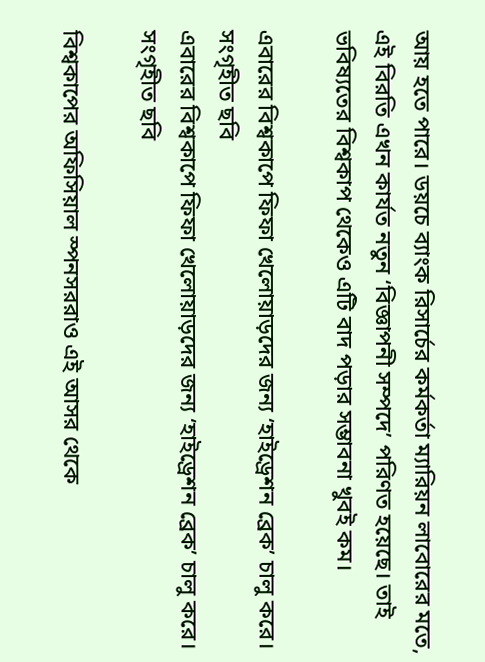আয় হতে পারে। ডয়চে ব্যাংক রিসার্চের কর্মকর্তা ম্যারিয়ন লাবোরের মতে, এই বিরতি এখন কার্যত নতুন ‘বিজ্ঞাপনী সম্পদে’ পরিণত হয়েছে। তাই ভবিষ্যতের বিশ্বকাপ থেকেও এটি বাদ পড়ার সম্ভাবনা খুবই কম।

এবারের বিশ্বকাপে ফিফা খেলোয়াড়দের জন্য ‘হাইড্রেশন ব্রেক’ চালু করে। সংগৃহীত ছবি
এবারের বিশ্বকাপে ফিফা খেলোয়াড়দের জন্য ‘হাইড্রেশন ব্রেক’ চালু করে। সংগৃহীত ছবি

বিশ্বকাপের অফিসিয়াল স্পনসররাও এই আসর থেকে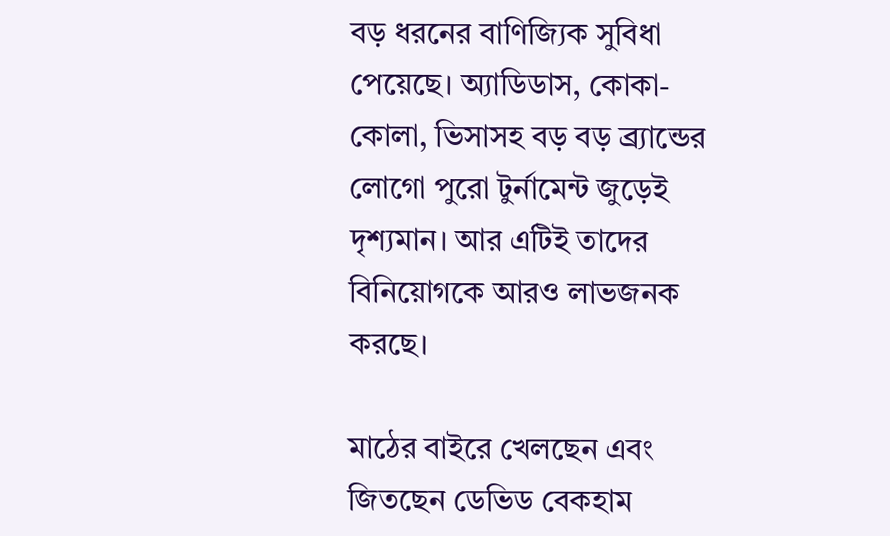বড় ধরনের বাণিজ্যিক সুবিধা পেয়েছে। অ্যাডিডাস, কোকা-কোলা, ভিসাসহ বড় বড় ব্র্যান্ডের লোগো পুরো টুর্নামেন্ট জুড়েই দৃশ্যমান। আর এটিই তাদের বিনিয়োগকে আরও লাভজনক করছে।

মাঠের বাইরে খেলছেন এবং জিতছেন ডেভিড বেকহাম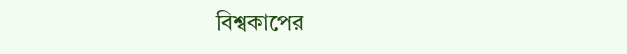বিশ্বকাপের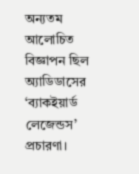অন্যতম আলোচিত বিজ্ঞাপন ছিল অ্যাডিডাসের ‘ব্যাকইয়ার্ড লেজেন্ডস’ প্রচারণা।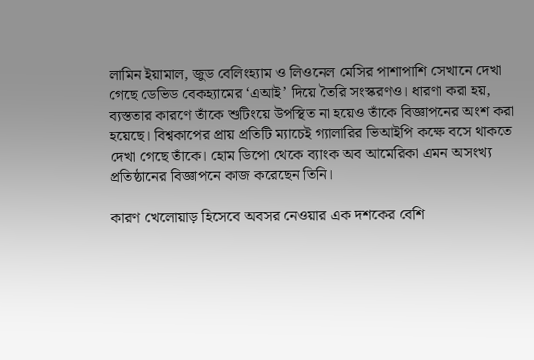লামিন ইয়ামাল, জুড বেলিংহ্যাম ও লিওনেল মেসির পাশাপাশি সেখানে দেখা গেছে ডেভিড বেকহ্যামের ‘এআই’ দিয়ে তৈরি সংস্করণও। ধারণা করা হয়, ব্যস্ততার কারণে তাঁকে শুটিংয়ে উপস্থিত না হয়েও তাঁকে বিজ্ঞাপনের অংশ করা হয়েছে। বিশ্বকাপের প্রায় প্রতিটি ম্যাচেই গ্যালারির ভিআইপি কক্ষে বসে থাকতে দেখা গেছে তাঁকে। হোম ডিপো থেকে ব্যাংক অব আমেরিকা এমন অসংখ্য প্রতিষ্ঠানের বিজ্ঞাপনে কাজ করেছেন তিনি।

কারণ খেলোয়াড় হিসেবে অবসর নেওয়ার এক দশকের বেশি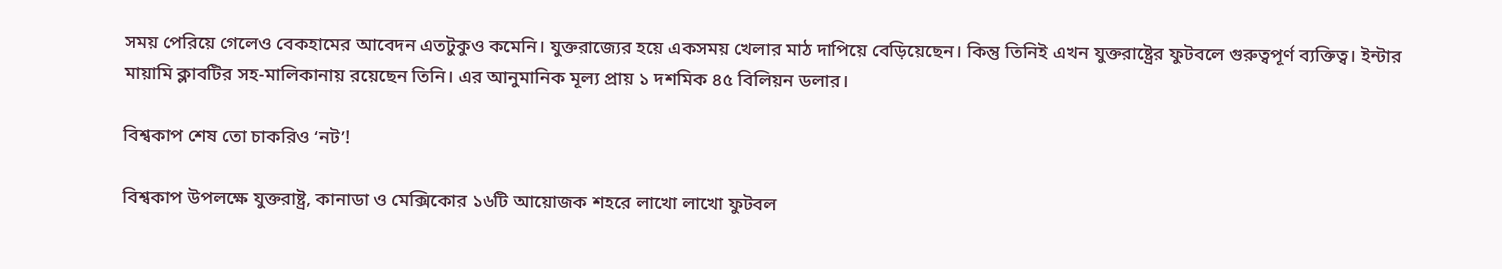সময় পেরিয়ে গেলেও বেকহামের আবেদন এতটুকুও কমেনি। যুক্তরাজ্যের হয়ে একসময় খেলার মাঠ দাপিয়ে বেড়িয়েছেন। কিন্তু তিনিই এখন যুক্তরাষ্ট্রের ফুটবলে গুরুত্বপূর্ণ ব্যক্তিত্ব। ইন্টার মায়ামি ক্লাবটির সহ-মালিকানায় রয়েছেন তিনি। এর আনুমানিক মূল্য প্রায় ১ দশমিক ৪৫ বিলিয়ন ডলার।

বিশ্বকাপ শেষ তো চাকরিও ‘নট’!

বিশ্বকাপ উপলক্ষে যুক্তরাষ্ট্র, কানাডা ও মেক্সিকোর ১৬টি আয়োজক শহরে লাখো লাখো ফুটবল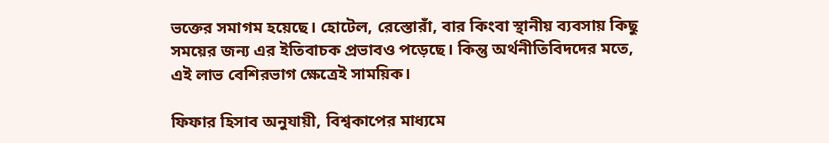ভক্তের সমাগম হয়েছে। হোটেল, রেস্তোরাঁ, বার কিংবা স্থানীয় ব্যবসায় কিছু সময়ের জন্য এর ইতিবাচক প্রভাবও পড়েছে। কিন্তু অর্থনীতিবিদদের মতে, এই লাভ বেশিরভাগ ক্ষেত্রেই সাময়িক।

ফিফার হিসাব অনুযায়ী, বিশ্বকাপের মাধ্যমে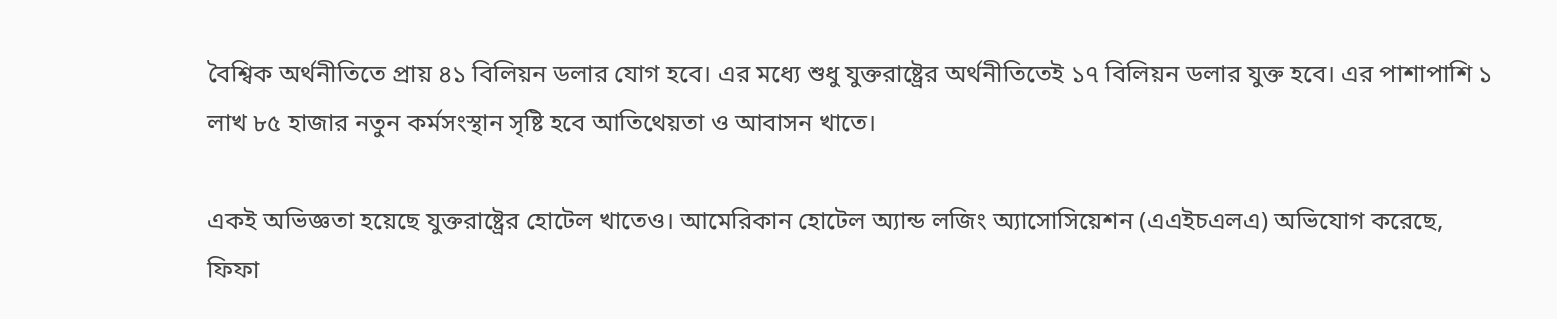বৈশ্বিক অর্থনীতিতে প্রায় ৪১ বিলিয়ন ডলার যোগ হবে। এর মধ্যে শুধু যুক্তরাষ্ট্রের অর্থনীতিতেই ১৭ বিলিয়ন ডলার যুক্ত হবে। এর পাশাপাশি ১ লাখ ৮৫ হাজার নতুন কর্মসংস্থান সৃষ্টি হবে আতিথেয়তা ও আবাসন খাতে।

একই অভিজ্ঞতা হয়েছে যুক্তরাষ্ট্রের হোটেল খাতেও। আমেরিকান হোটেল অ্যান্ড লজিং অ্যাসোসিয়েশন (এএইচএলএ) অভিযোগ করেছে, ফিফা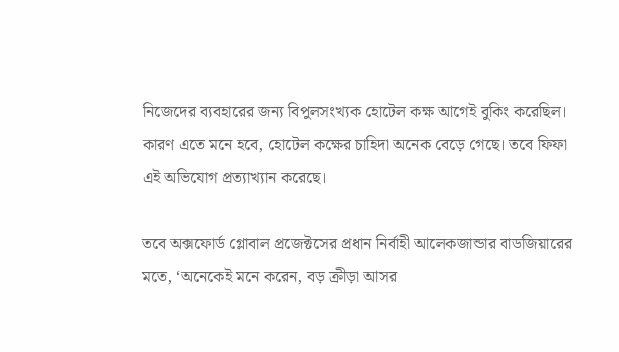নিজেদের ব্যবহারের জন্য বিপুলসংখ্যক হোটেল কক্ষ আগেই বুকিং করেছিল। কারণ এতে মনে হবে, হোটেল কক্ষের চাহিদা অনেক বেড়ে গেছে। তবে ফিফা এই অভিযোগ প্রত্যাখ্যান করেছে।

তবে অক্সফোর্ড গ্লোবাল প্রজেক্টসের প্রধান নির্বাহী আলেকজান্ডার বাডজিয়ারের মতে, ‘অনেকেই মনে করেন, বড় ক্রীড়া আসর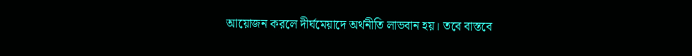আয়োজন করলে দীর্ঘমেয়াদে অর্থনীতি লাভবান হয়। তবে বাস্তবে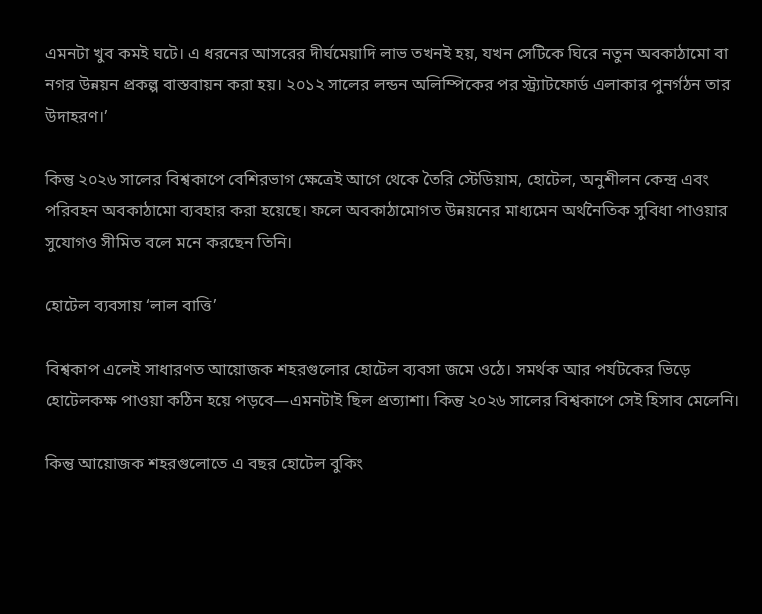এমনটা খুব কমই ঘটে। এ ধরনের আসরের দীর্ঘমেয়াদি লাভ তখনই হয়, যখন সেটিকে ঘিরে নতুন অবকাঠামো বা নগর উন্নয়ন প্রকল্প বাস্তবায়ন করা হয়। ২০১২ সালের লন্ডন অলিম্পিকের পর স্ট্র্যাটফোর্ড এলাকার পুনর্গঠন তার উদাহরণ।’

কিন্তু ২০২৬ সালের বিশ্বকাপে বেশিরভাগ ক্ষেত্রেই আগে থেকে তৈরি স্টেডিয়াম, হোটেল, অনুশীলন কেন্দ্র এবং পরিবহন অবকাঠামো ব্যবহার করা হয়েছে। ফলে অবকাঠামোগত উন্নয়নের মাধ্যমেন অর্থনৈতিক সুবিধা পাওয়ার সুযোগও সীমিত বলে মনে করছেন তিনি।

হোটেল ব্যবসায় ‘লাল বাত্তি’

বিশ্বকাপ এলেই সাধারণত আয়োজক শহরগুলোর হোটেল ব্যবসা জমে ওঠে। সমর্থক আর পর্যটকের ভিড়ে হোটেলকক্ষ পাওয়া কঠিন হয়ে পড়বে—এমনটাই ছিল প্রত্যাশা। কিন্তু ২০২৬ সালের বিশ্বকাপে সেই হিসাব মেলেনি।

কিন্তু আয়োজক শহরগুলোতে এ বছর হোটেল বুকিং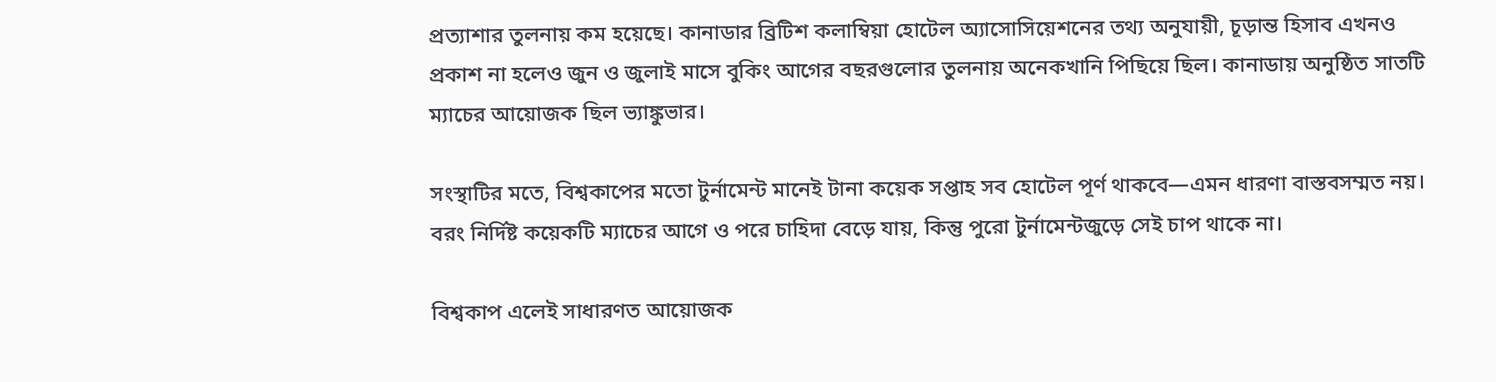প্রত্যাশার তুলনায় কম হয়েছে। কানাডার ব্রিটিশ কলাম্বিয়া হোটেল অ্যাসোসিয়েশনের তথ্য অনুযায়ী, চূড়ান্ত হিসাব এখনও প্রকাশ না হলেও জুন ও জুলাই মাসে বুকিং আগের বছরগুলোর তুলনায় অনেকখানি পিছিয়ে ছিল। কানাডায় অনুষ্ঠিত সাতটি ম্যাচের আয়োজক ছিল ভ্যাঙ্কুভার।

সংস্থাটির মতে, বিশ্বকাপের মতো টুর্নামেন্ট মানেই টানা কয়েক সপ্তাহ সব হোটেল পূর্ণ থাকবে—এমন ধারণা বাস্তবসম্মত নয়। বরং নির্দিষ্ট কয়েকটি ম্যাচের আগে ও পরে চাহিদা বেড়ে যায়, কিন্তু পুরো টুর্নামেন্টজুড়ে সেই চাপ থাকে না।

বিশ্বকাপ এলেই সাধারণত আয়োজক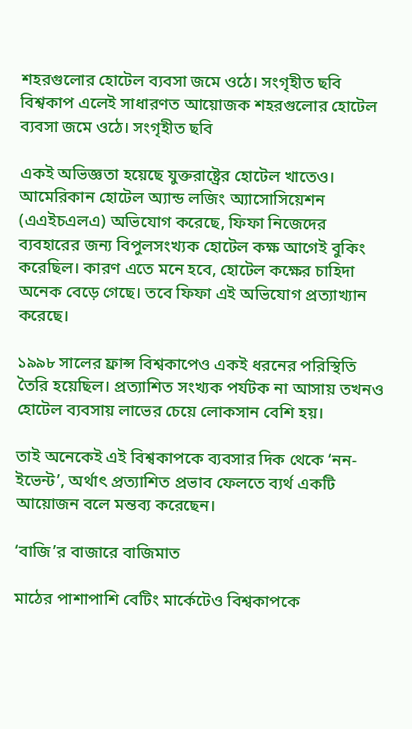শহরগুলোর হোটেল ব্যবসা জমে ওঠে। সংগৃহীত ছবি
বিশ্বকাপ এলেই সাধারণত আয়োজক শহরগুলোর হোটেল ব্যবসা জমে ওঠে। সংগৃহীত ছবি

একই অভিজ্ঞতা হয়েছে যুক্তরাষ্ট্রের হোটেল খাতেও। আমেরিকান হোটেল অ্যান্ড লজিং অ্যাসোসিয়েশন (এএইচএলএ) অভিযোগ করেছে, ফিফা নিজেদের ব্যবহারের জন্য বিপুলসংখ্যক হোটেল কক্ষ আগেই বুকিং করেছিল। কারণ এতে মনে হবে, হোটেল কক্ষের চাহিদা অনেক বেড়ে গেছে। তবে ফিফা এই অভিযোগ প্রত্যাখ্যান করেছে।

১৯৯৮ সালের ফ্রান্স বিশ্বকাপেও একই ধরনের পরিস্থিতি তৈরি হয়েছিল। প্রত্যাশিত সংখ্যক পর্যটক না আসায় তখনও হোটেল ব্যবসায় লাভের চেয়ে লোকসান বেশি হয়।

তাই অনেকেই এই বিশ্বকাপকে ব্যবসার দিক থেকে ‘নন-ইভেন্ট’, অর্থাৎ প্রত্যাশিত প্রভাব ফেলতে ব্যর্থ একটি আয়োজন বলে মন্তব্য করেছেন।

‘বাজি’র বাজারে বাজিমাত

মাঠের পাশাপাশি বেটিং মার্কেটেও বিশ্বকাপকে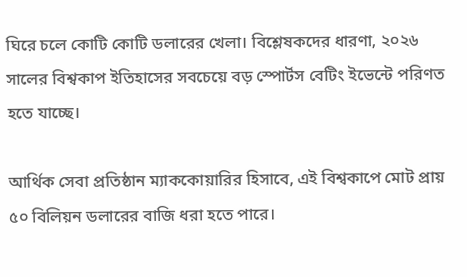ঘিরে চলে কোটি কোটি ডলারের খেলা। বিশ্লেষকদের ধারণা, ২০২৬ সালের বিশ্বকাপ ইতিহাসের সবচেয়ে বড় স্পোর্টস বেটিং ইভেন্টে পরিণত হতে যাচ্ছে।

আর্থিক সেবা প্রতিষ্ঠান ম্যাককোয়ারির হিসাবে, এই বিশ্বকাপে মোট প্রায় ৫০ বিলিয়ন ডলারের বাজি ধরা হতে পারে।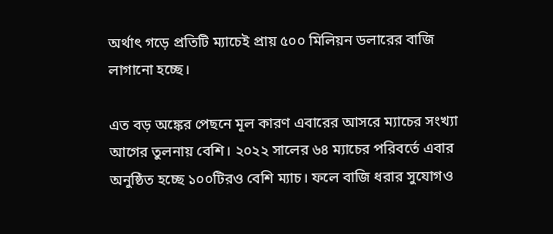অর্থাৎ গড়ে প্রতিটি ম্যাচেই প্রায় ৫০০ মিলিয়ন ডলারের বাজি লাগানো হচ্ছে।

এত বড় অঙ্কের পেছনে মূল কারণ এবারের আসরে ম্যাচের সংখ্যা আগের তুলনায় বেশি। ২০২২ সালের ৬৪ ম্যাচের পরিবর্তে এবার অনুষ্ঠিত হচ্ছে ১০০টিরও বেশি ম্যাচ। ফলে বাজি ধরার সুযোগও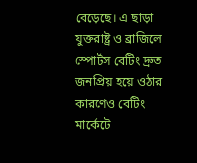বেড়েছে। এ ছাড়া যুক্তরাষ্ট্র ও ব্রাজিলে স্পোর্টস বেটিং দ্রুত জনপ্রিয় হয়ে ওঠার কারণেও বেটিং মার্কেটে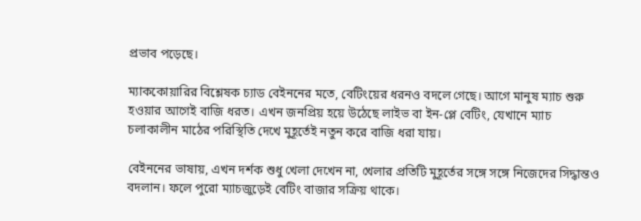প্রভাব পড়েছে।

ম্যাককোয়ারির বিশ্লেষক চ্যাড বেইননের মতে, বেটিংয়ের ধরনও বদলে গেছে। আগে মানুষ ম্যাচ শুরু হওয়ার আগেই বাজি ধরত। এখন জনপ্রিয় হয়ে উঠেছে লাইভ বা ইন-প্লে বেটিং, যেখানে ম্যাচ চলাকালীন মাঠের পরিস্থিতি দেখে মুহূর্তেই নতুন করে বাজি ধরা যায়।

বেইননের ভাষায়, এখন দর্শক শুধু খেলা দেখেন না, খেলার প্রতিটি মুহূর্তের সঙ্গে সঙ্গে নিজেদের সিদ্ধান্তও বদলান। ফলে পুরো ম্যাচজুড়েই বেটিং বাজার সক্রিয় থাকে।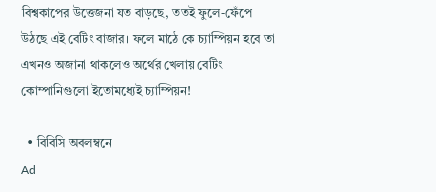বিশ্বকাপের উত্তেজনা যত বাড়ছে, ততই ফুলে-ফেঁপে উঠছে এই বেটিং বাজার। ফলে মাঠে কে চ্যাম্পিয়ন হবে তা এখনও অজানা থাকলেও অর্থের খেলায় বেটিং কোম্পানিগুলো ইতোমধ্যেই চ্যাম্পিয়ন!

  • বিবিসি অবলম্বনে
Ad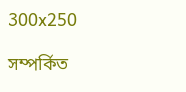300x250

সম্পর্কিত